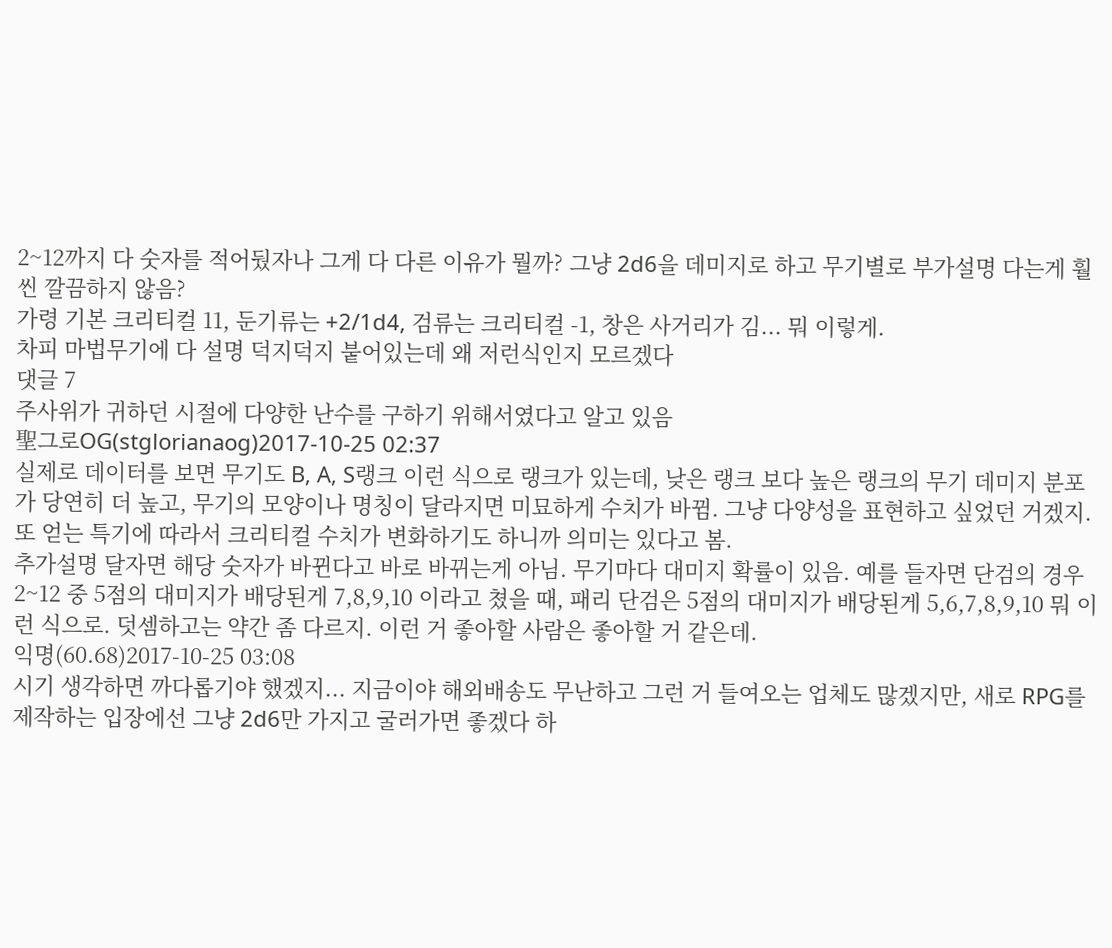2~12까지 다 숫자를 적어뒀자나 그게 다 다른 이유가 뭘까? 그냥 2d6을 데미지로 하고 무기별로 부가설명 다는게 훨씬 깔끔하지 않음?
가령 기본 크리티컬 11, 둔기류는 +2/1d4, 검류는 크리티컬 -1, 창은 사거리가 김... 뭐 이렇게.
차피 마법무기에 다 설명 덕지덕지 붙어있는데 왜 저런식인지 모르겠다
댓글 7
주사위가 귀하던 시절에 다양한 난수를 구하기 위해서였다고 알고 있음
聖그로OG(stglorianaog)2017-10-25 02:37
실제로 데이터를 보면 무기도 B, A, S랭크 이런 식으로 랭크가 있는데, 낮은 랭크 보다 높은 랭크의 무기 데미지 분포가 당연히 더 높고, 무기의 모양이나 명칭이 달라지면 미묘하게 수치가 바뀜. 그냥 다양성을 표현하고 싶었던 거겠지. 또 얻는 특기에 따라서 크리티컬 수치가 변화하기도 하니까 의미는 있다고 봄.
추가설명 달자면 해당 숫자가 바뀐다고 바로 바뀌는게 아님. 무기마다 대미지 확률이 있음. 예를 들자면 단검의 경우 2~12 중 5점의 대미지가 배당된게 7,8,9,10 이라고 쳤을 때, 패리 단검은 5점의 대미지가 배당된게 5,6,7,8,9,10 뭐 이런 식으로. 덧셈하고는 약간 좀 다르지. 이런 거 좋아할 사람은 좋아할 거 같은데.
익명(60.68)2017-10-25 03:08
시기 생각하면 까다롭기야 했겠지... 지금이야 해외배송도 무난하고 그런 거 들여오는 업체도 많겠지만, 새로 RPG를 제작하는 입장에선 그냥 2d6만 가지고 굴러가면 좋겠다 하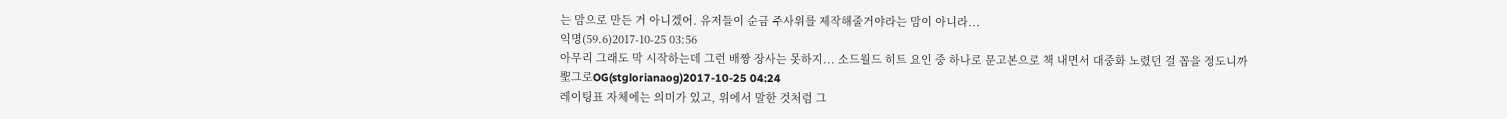는 맘으로 만든 거 아니겠어. 유저들이 순금 주사위를 제작해줄거야라는 맘이 아니라...
익명(59.6)2017-10-25 03:56
아무리 그래도 막 시작하는데 그런 배짱 장사는 못하지... 소드월드 히트 요인 중 하나로 문고본으로 책 내면서 대중화 노렸던 걸 꼽을 정도니까
聖그로OG(stglorianaog)2017-10-25 04:24
레이팅표 자체에는 의미가 있고, 위에서 말한 것처럼 그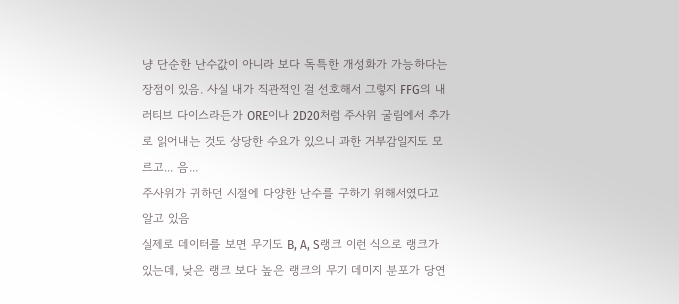냥 단순한 난수값이 아니라 보다 독특한 개성화가 가능하다는 장점이 있음. 사실 내가 직관적인 걸 선호해서 그렇지 FFG의 내러티브 다이스라든가 ORE이나 2D20처럼 주사위 굴림에서 추가로 읽어내는 것도 상당한 수요가 있으니 과한 거부감일지도 모르고... 음...
주사위가 귀하던 시절에 다양한 난수를 구하기 위해서였다고 알고 있음
실제로 데이터를 보면 무기도 B, A, S랭크 이런 식으로 랭크가 있는데, 낮은 랭크 보다 높은 랭크의 무기 데미지 분포가 당연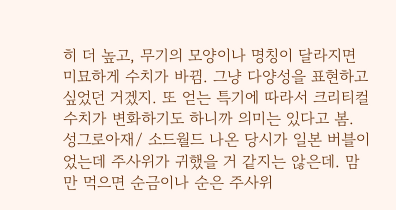히 더 높고, 무기의 모양이나 명칭이 달라지면 미묘하게 수치가 바뀜. 그냥 다양성을 표현하고 싶었던 거겠지. 또 얻는 특기에 따라서 크리티컬 수치가 변화하기도 하니까 의미는 있다고 봄.
성그로아재/ 소드월드 나온 당시가 일본 버블이었는데 주사위가 귀했을 거 같지는 않은데. 맘만 먹으면 순금이나 순은 주사위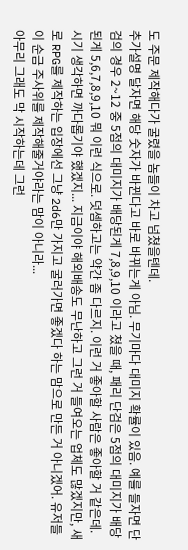도 주문 제작해다가 굴렸을 놈들이 차고 넘쳤을텐데.
추가설명 달자면 해당 숫자가 바뀐다고 바로 바뀌는게 아님. 무기마다 대미지 확률이 있음. 예를 들자면 단검의 경우 2~12 중 5점의 대미지가 배당된게 7,8,9,10 이라고 쳤을 때, 패리 단검은 5점의 대미지가 배당된게 5,6,7,8,9,10 뭐 이런 식으로. 덧셈하고는 약간 좀 다르지. 이런 거 좋아할 사람은 좋아할 거 같은데.
시기 생각하면 까다롭기야 했겠지... 지금이야 해외배송도 무난하고 그런 거 들여오는 업체도 많겠지만, 새로 RPG를 제작하는 입장에선 그냥 2d6만 가지고 굴러가면 좋겠다 하는 맘으로 만든 거 아니겠어. 유저들이 순금 주사위를 제작해줄거야라는 맘이 아니라...
아무리 그래도 막 시작하는데 그런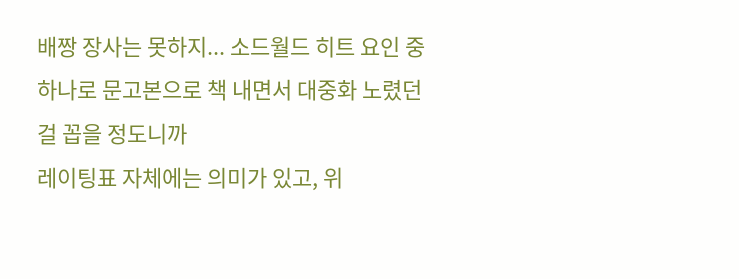배짱 장사는 못하지... 소드월드 히트 요인 중 하나로 문고본으로 책 내면서 대중화 노렸던 걸 꼽을 정도니까
레이팅표 자체에는 의미가 있고, 위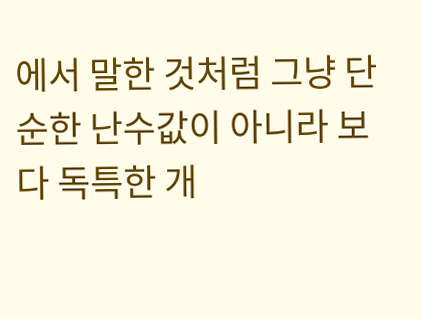에서 말한 것처럼 그냥 단순한 난수값이 아니라 보다 독특한 개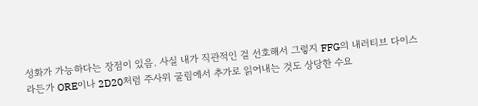성화가 가능하다는 장점이 있음. 사실 내가 직관적인 걸 선호해서 그렇지 FFG의 내러티브 다이스라든가 ORE이나 2D20처럼 주사위 굴림에서 추가로 읽어내는 것도 상당한 수요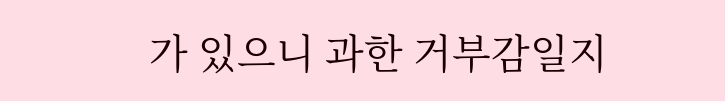가 있으니 과한 거부감일지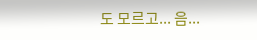도 모르고... 음...